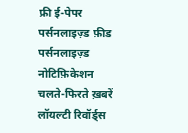फ्री ई-पेपर
पर्सनलाइज़्ड फ़ीड
पर्सनलाइज़्ड नोटिफ़िकेशन
चलते-फिरते ख़बरें
लॉयल्टी रिवॉर्ड्स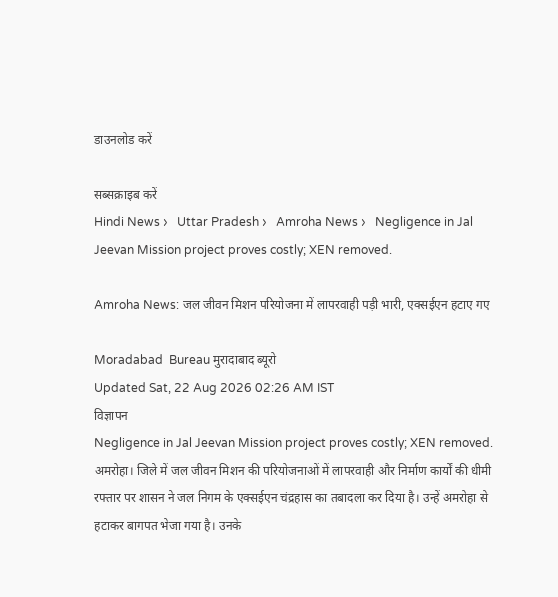डाउनलोड करें

सब्सक्राइब करें
Hindi News ›   Uttar Pradesh ›   Amroha News ›   Negligence in Jal Jeevan Mission project proves costly; XEN removed.

Amroha News: जल जीवन मिशन परियोजना में लापरवाही पड़ी भारी, एक्सईएन हटाए गए

Moradabad  Bureau मुरादाबाद ब्यूरो
Updated Sat, 22 Aug 2026 02:26 AM IST
विज्ञापन
Negligence in Jal Jeevan Mission project proves costly; XEN removed.
अमरोहा। जिले में जल जीवन मिशन की परियोजनाओं में लापरवाही और निर्माण कार्यों की धीमी रफ्तार पर शासन ने जल निगम के एक्सईएन चंद्रहास का तबादला कर दिया है। उन्हें अमरोहा से हटाकर बागपत भेजा गया है। उनके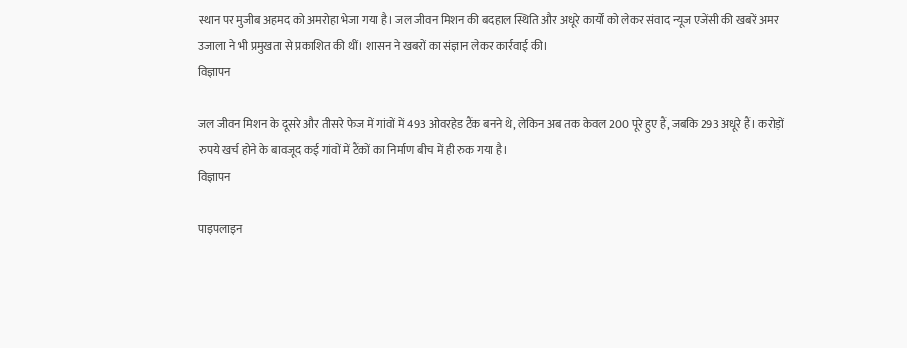स्थान पर मुजीब अहमद को अमरोहा भेजा गया है। जल जीवन मिशन की बदहाल स्थिति और अधूरे कार्यों को लेकर संवाद न्यूज एजेंसी की खबरें अमर उजाला ने भी प्रमुखता से प्रकाशित की थीं। शासन ने खबरों का संज्ञान लेकर कार्रवाई की।
विज्ञापन

जल जीवन मिशन के दूसरे और तीसरे फेज में गांवों में 493 ओवरहेड टैंक बनने थे, लेकिन अब तक केवल 200 पूरे हुए हैं, जबकि 293 अधूरे हैं। करोड़ों रुपये खर्च होने के बावजूद कई गांवों में टैंकों का निर्माण बीच में ही रुक गया है।
विज्ञापन

पाइपलाइन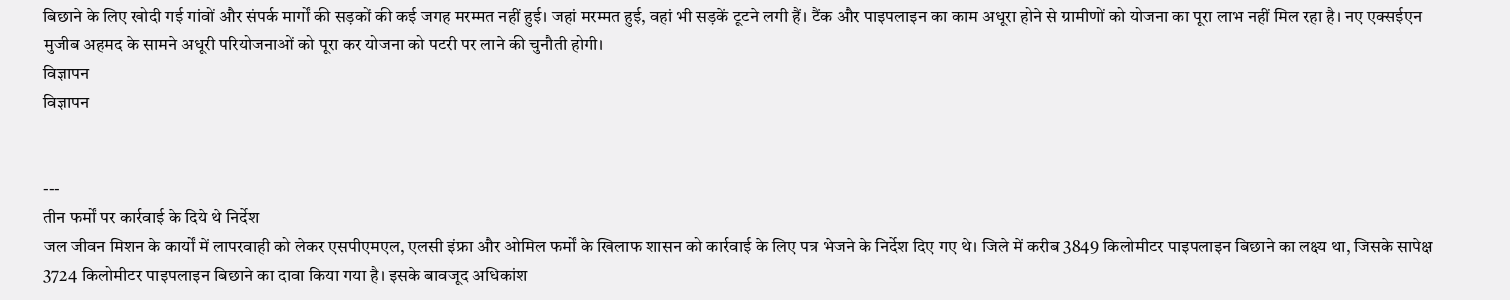बिछाने के लिए खोदी गई गांवों और संपर्क मार्गों की सड़कों की कई जगह मरम्मत नहीं हुई। जहां मरम्मत हुई, वहां भी सड़कें टूटने लगी हैं। टैंक और पाइपलाइन का काम अधूरा होने से ग्रामीणों को योजना का पूरा लाभ नहीं मिल रहा है। नए एक्सईएन मुजीब अहमद के सामने अधूरी परियोजनाओं को पूरा कर योजना को पटरी पर लाने की चुनौती होगी।
विज्ञापन
विज्ञापन


---
तीन फर्मों पर कार्रवाई के दिये थे निर्देश
जल जीवन मिशन के कार्यों में लापरवाही को लेकर एसपीएमएल, एलसी इंफ्रा और ओमिल फर्मों के खिलाफ शासन को कार्रवाई के लिए पत्र भेजने के निर्देश दिए गए थे। जिले में करीब 3849 किलोमीटर पाइपलाइन बिछाने का लक्ष्य था, जिसके सापेक्ष 3724 किलोमीटर पाइपलाइन बिछाने का दावा किया गया है। इसके बावजूद अधिकांश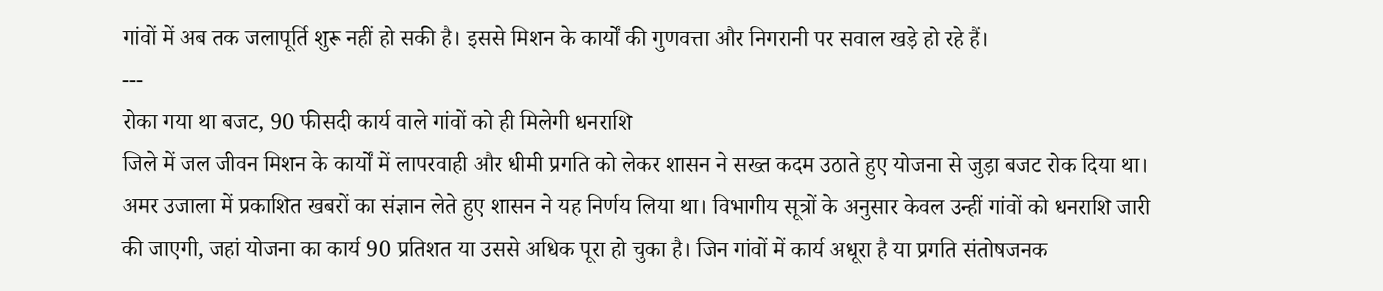गांवों में अब तक जलापूर्ति शुरू नहीं हो सकी है। इससे मिशन के कार्यों की गुणवत्ता और निगरानी पर सवाल खड़े हो रहे हैं।
---
रोका गया था बजट, 90 फीसदी कार्य वाले गांवों को ही मिलेगी धनराशि
जिले में जल जीवन मिशन के कार्यों में लापरवाही और धीमी प्रगति को लेकर शासन ने सख्त कदम उठाते हुए योजना से जुड़ा बजट रोक दिया था। अमर उजाला में प्रकाशित खबरों का संज्ञान लेते हुए शासन ने यह निर्णय लिया था। विभागीय सूत्रों के अनुसार केवल उन्हीं गांवों को धनराशि जारी की जाएगी, जहां योजना का कार्य 90 प्रतिशत या उससे अधिक पूरा हो चुका है। जिन गांवों में कार्य अधूरा है या प्रगति संतोषजनक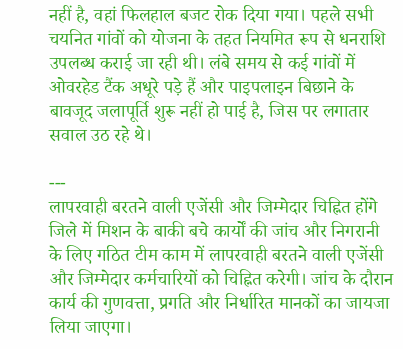नहीं है, वहां फिलहाल बजट रोक दिया गया। पहले सभी चयनित गांवों को योजना के तहत नियमित रूप से धनराशि उपलब्ध कराई जा रही थी। लंबे समय से कई गांवों में ओवरहेड टैंक अधूरे पड़े हैं और पाइपलाइन बिछाने के बावजूद जलापूर्ति शुरू नहीं हो पाई है, जिस पर लगातार सवाल उठ रहे थे।

---
लापरवाही बरतने वाली एजेंसी और जिम्मेदार चिह्नित होंगे
जिले में मिशन के बाकी बचे कार्यों की जांच और निगरानी के लिए गठित टीम काम में लापरवाही बरतने वाली एजेंसी और जिम्मेदार कर्मचारियों को चिह्नित करेगी। जांच के दौरान कार्य की गुणवत्ता, प्रगति और निर्धारित मानकों का जायजा लिया जाएगा।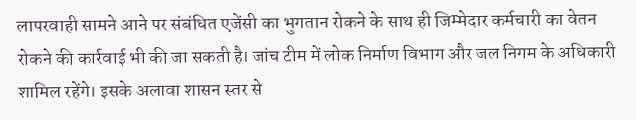लापरवाही सामने आने पर संबंधित एजेंसी का भुगतान रोकने के साथ ही जिम्मेदार कर्मचारी का वेतन रोकने की कार्रवाई भी की जा सकती है। जांच टीम में लोक निर्माण विभाग और जल निगम के अधिकारी शामिल रहेंगे। इसके अलावा शासन स्तर से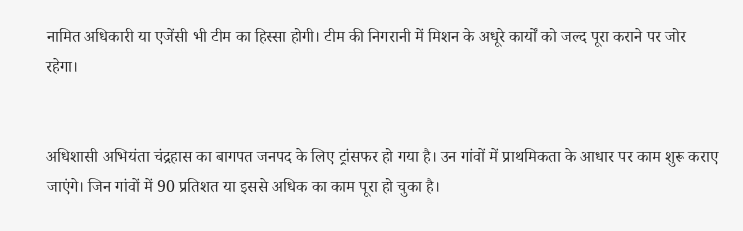नामित अधिकारी या एजेंसी भी टीम का हिस्सा होगी। टीम की निगरानी में मिशन के अधूरे कार्यों को जल्द पूरा कराने पर जोर रहेगा।


अधिशासी अभियंता चंद्रहास का बागपत जनपद के लिए ट्रांसफर हो गया है। उन गांवों में प्राथमिकता के आधार पर काम शुरू कराए जाएंगे। जिन गांवों में 90 प्रतिशत या इससे अधिक का काम पूरा हो चुका है।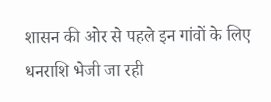शासन की ओर से पहले इन गांवों के लिए धनराशि भेजी जा रही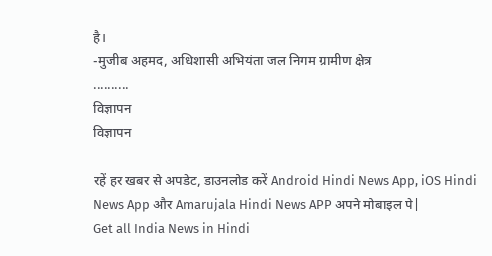है।
-मुजीब अहमद, अधिशासी अभियंता जल निगम ग्रामीण क्षेत्र
..........
विज्ञापन
विज्ञापन

रहें हर खबर से अपडेट, डाउनलोड करें Android Hindi News App, iOS Hindi News App और Amarujala Hindi News APP अपने मोबाइल पे|
Get all India News in Hindi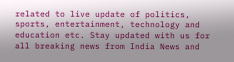related to live update of politics, sports, entertainment, technology and education etc. Stay updated with us for all breaking news from India News and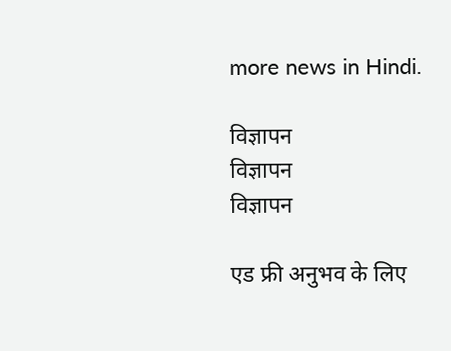more news in Hindi.

विज्ञापन
विज्ञापन
विज्ञापन

एड फ्री अनुभव के लिए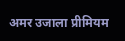अमर उजाला प्रीमियम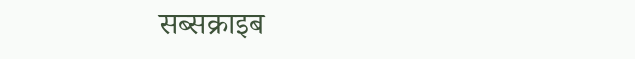सब्सक्राइब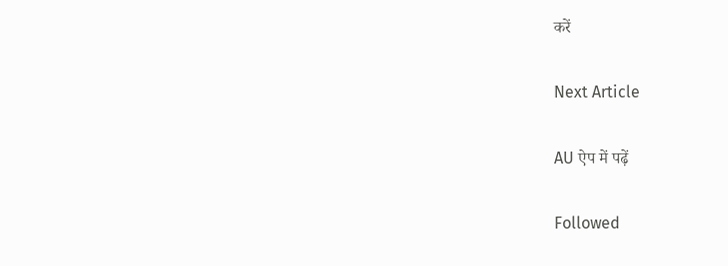करें

Next Article

AU ऐप में पढ़ें

Followed